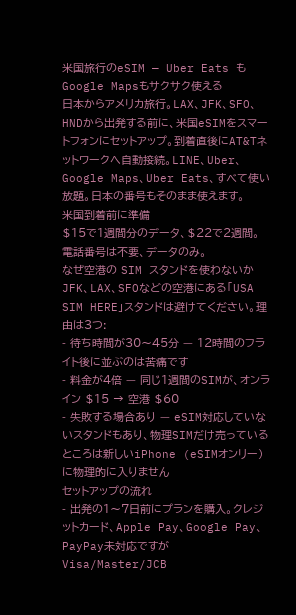米国旅行のeSIM — Uber Eats もGoogle Mapsもサクサク使える
日本からアメリカ旅行。LAX、JFK、SFO、HNDから出発する前に、米国eSIMをスマートフォンにセットアップ。到着直後にAT&Tネットワークへ自動接続。LINE、Uber、Google Maps、Uber Eats、すべて使い放題。日本の番号もそのまま使えます。
米国到着前に準備
$15で1週間分のデータ、$22で2週間。電話番号は不要、データのみ。
なぜ空港の SIM スタンドを使わないか
JFK、LAX、SFOなどの空港にある「USA SIM HERE」スタンドは避けてください。理由は3つ:
- 待ち時間が30〜45分 — 12時間のフライト後に並ぶのは苦痛です
- 料金が4倍 — 同じ1週間のSIMが、オンライン $15 → 空港 $60
- 失敗する場合あり — eSIM対応していないスタンドもあり、物理SIMだけ売っているところは新しいiPhone (eSIMオンリー) に物理的に入りません
セットアップの流れ
- 出発の1〜7日前にプランを購入。クレジットカード、Apple Pay、Google Pay、PayPay未対応ですがVisa/Master/JCB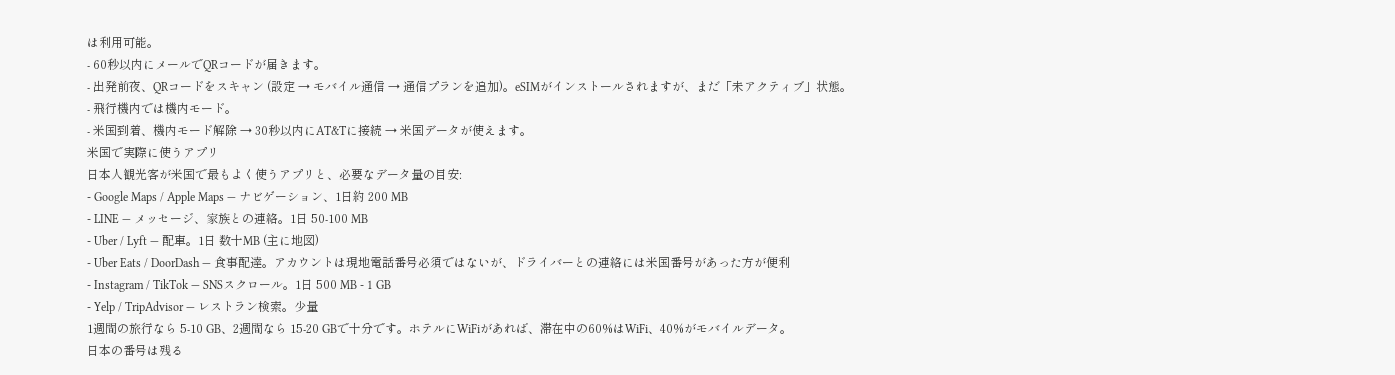は利用可能。
- 60秒以内にメールでQRコードが届きます。
- 出発前夜、QRコードをスキャン (設定 → モバイル通信 → 通信プランを追加)。eSIMがインストールされますが、まだ「未アクティブ」状態。
- 飛行機内では機内モード。
- 米国到着、機内モード解除 → 30秒以内にAT&Tに接続 → 米国データが使えます。
米国で実際に使うアプリ
日本人観光客が米国で最もよく使うアプリと、必要なデータ量の目安:
- Google Maps / Apple Maps — ナビゲーション、1日約 200 MB
- LINE — メッセージ、家族との連絡。1日 50-100 MB
- Uber / Lyft — 配車。1日 数十MB (主に地図)
- Uber Eats / DoorDash — 食事配達。アカウントは現地電話番号必須ではないが、ドライバーとの連絡には米国番号があった方が便利
- Instagram / TikTok — SNSスクロール。1日 500 MB - 1 GB
- Yelp / TripAdvisor — レストラン検索。少量
1週間の旅行なら 5-10 GB、2週間なら 15-20 GBで十分です。ホテルにWiFiがあれば、滞在中の60%はWiFi、40%がモバイルデータ。
日本の番号は残る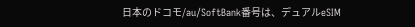日本のドコモ/au/SoftBank番号は、デュアルeSIM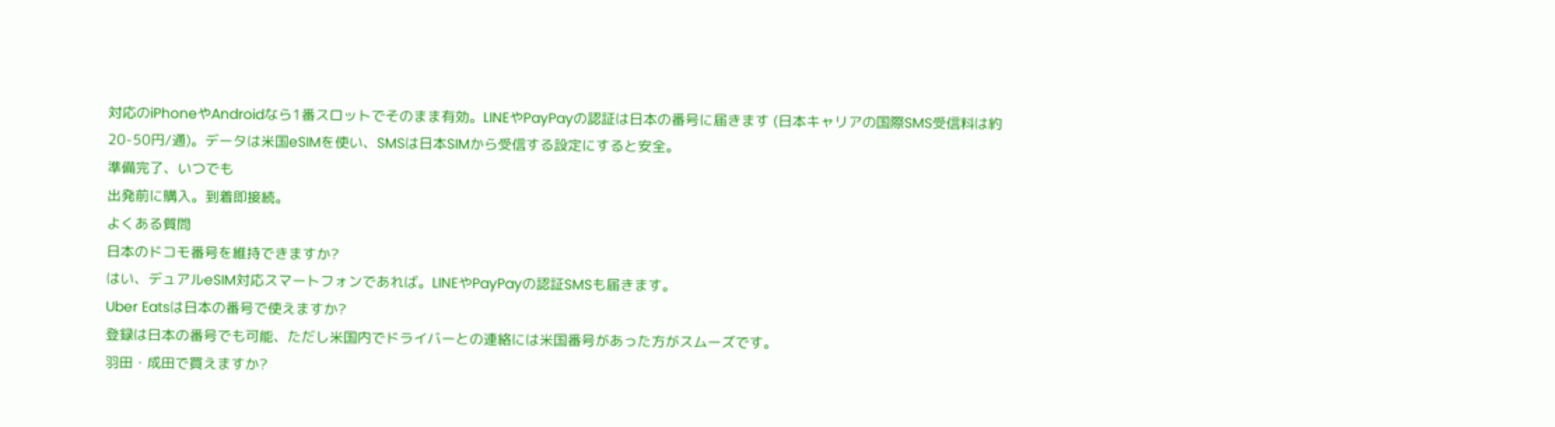対応のiPhoneやAndroidなら1番スロットでそのまま有効。LINEやPayPayの認証は日本の番号に届きます (日本キャリアの国際SMS受信料は約20-50円/通)。データは米国eSIMを使い、SMSは日本SIMから受信する設定にすると安全。
準備完了、いつでも
出発前に購入。到着即接続。
よくある質問
日本のドコモ番号を維持できますか?
はい、デュアルeSIM対応スマートフォンであれば。LINEやPayPayの認証SMSも届きます。
Uber Eatsは日本の番号で使えますか?
登録は日本の番号でも可能、ただし米国内でドライバーとの連絡には米国番号があった方がスムーズです。
羽田・成田で買えますか?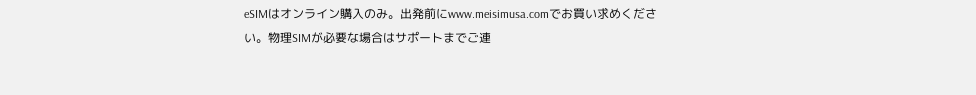eSIMはオンライン購入のみ。出発前にwww.meisimusa.comでお買い求めください。物理SIMが必要な場合はサポートまでご連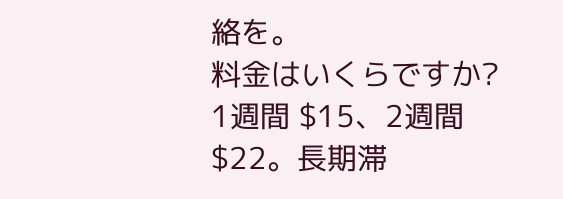絡を。
料金はいくらですか?
1週間 $15、2週間 $22。長期滞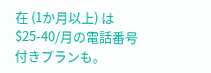在 (1か月以上) は $25-40/月の電話番号付きプランも。